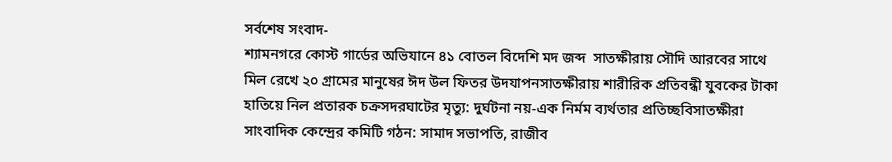সর্বশেষ সংবাদ-
শ্যামনগরে কোস্ট গার্ডের অভিযানে ৪১ বোতল বিদেশি মদ জব্দ  সাতক্ষীরায় সৌদি আরবের সাথে মিল রেখে ২০ গ্রামের মানুষের ঈদ উল ফিতর উদযাপনসাতক্ষীরায় শারীরিক প্রতিবন্ধী যুবকের টাকা হাতিয়ে নিল প্রতারক চক্রসদরঘাটের মৃত্যু: দুর্ঘটনা নয়-এক নির্মম ব্যর্থতার প্রতিচ্ছবিসাতক্ষীরা সাংবাদিক কেন্দ্রের কমিটি গঠন: সামাদ সভাপতি, রাজীব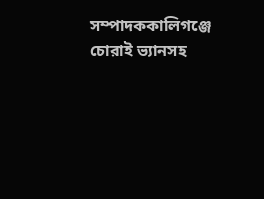সম্পাদককালিগঞ্জে চোরাই ভ্যানসহ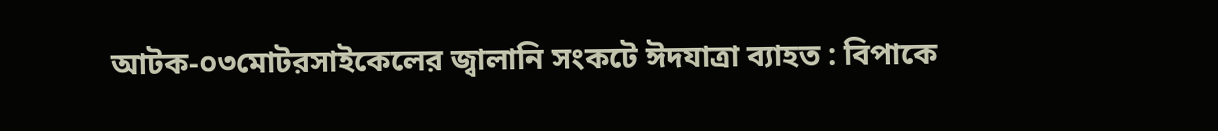আটক-০৩মোটরসাইকেলের জ্বালানি সংকটে ঈদযাত্রা ব্যাহত : বিপাকে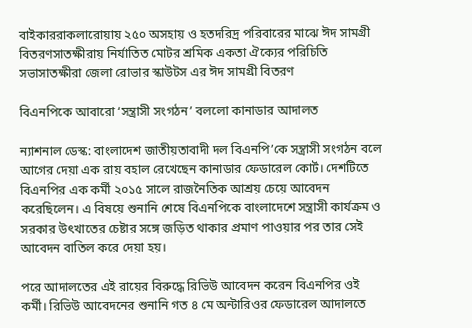বাইকাররাকলারোয়ায় ২৫০ অসহায় ও হতদরিদ্র পরিবারের মাঝে ঈদ সামগ্রী বিতরণসাতক্ষীরায় নির্যাতিত মোটর শ্রমিক একতা ঐক্যের পরিচিতি সভাসাতক্ষীরা জেলা রোভার স্কাউটস এর ঈদ সামগ্রী বিতরণ

বিএনপিকে আবারো ‘সন্ত্রাসী সংগঠন’ বললো কানাডার আদালত

ন্যাশনাল ডেস্ক: বাংলাদেশ জাতীয়তাবাদী দল বিএনপি’কে সন্ত্রাসী সংগঠন বলে আগের দেয়া এক রায় বহাল রেখেছেন কানাডার ফেডারেল কোর্ট। দেশটিতে বিএনপির এক কর্মী ২০১৫ সালে রাজনৈতিক আশ্রয় চেয়ে আবেদন করেছিলেন। এ বিষয়ে শুনানি শেষে বিএনপিকে বাংলাদেশে সন্ত্রাসী কার্যক্রম ও সরকার উৎখাতের চেষ্টার সঙ্গে জড়িত থাকার প্রমাণ পাওয়ার পর তার সেই আবেদন বাতিল করে দেয়া হয়।

পরে আদালতের এই রায়ের বিরুদ্ধে রিভিউ আবেদন করেন বিএনপির ওই কর্মী। রিভিউ আবেদনের শুনানি গত ৪ মে অন্টারিওর ফেডারেল আদালতে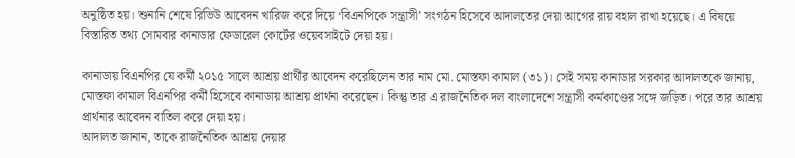অনুষ্ঠিত হয়। শুনানি শেষে রিভিউ আবেদন খারিজ করে দিয়ে ‘বিএনপিকে সন্ত্রাসী’ সংগঠন হিসেবে আদালতের দেয়া আগের রায় বহাল রাখা হয়েছে। এ বিষয়ে বিস্তারিত তথ্য সোমবার কানাডার ফেডারেল কোর্টের ওয়েবসাইটে দেয়া হয়।

কানাডায় বিএনপির যে কর্মী ২০১৫ সালে আশ্রয় প্রার্থীর আবেদন করেছিলেন তার নাম মো. মোস্তফা কামাল (৩১)। সেই সময় কানাডার সরকার আদালতকে জানায়, মোস্তফা কামাল বিএনপির কর্মী হিসেবে কানাডায় আশ্রয় প্রার্থনা করেছেন। কিন্তু তার এ রাজনৈতিক দল বাংলাদেশে সন্ত্রাসী কর্মকাণ্ডের সঙ্গে জড়িত। পরে তার আশ্রয় প্রার্থনার আবেদন বাতিল করে দেয়া হয়।
আদালত জানান, তাকে রাজনৈতিক আশ্রয় দেয়ার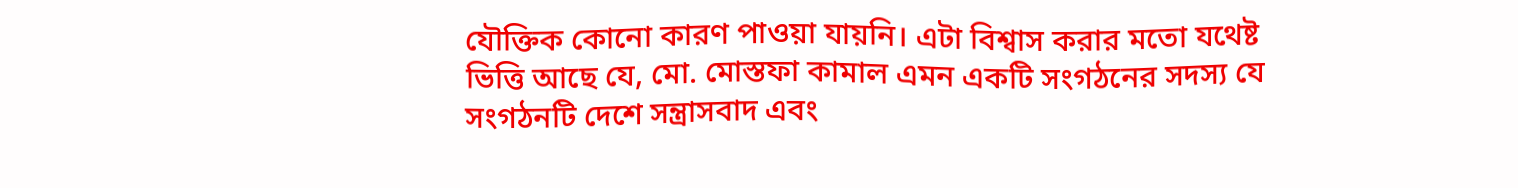যৌক্তিক কোনো কারণ পাওয়া যায়নি। এটা বিশ্বাস করার মতো যথেষ্ট ভিত্তি আছে যে, মো. মোস্তফা কামাল এমন একটি সংগঠনের সদস্য যে সংগঠনটি দেশে সন্ত্রাসবাদ এবং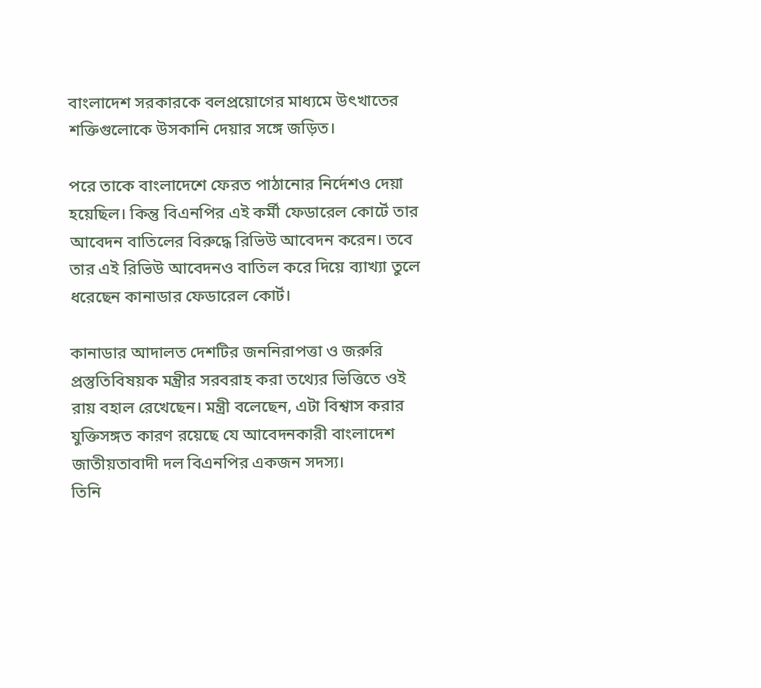বাংলাদেশ সরকারকে বলপ্রয়োগের মাধ্যমে উৎখাতের শক্তিগুলোকে উসকানি দেয়ার সঙ্গে জড়িত।

পরে তাকে বাংলাদেশে ফেরত পাঠানোর নির্দেশও দেয়া হয়েছিল। কিন্তু বিএনপির এই কর্মী ফেডারেল কোর্টে তার আবেদন বাতিলের বিরুদ্ধে রিভিউ আবেদন করেন। তবে তার এই রিভিউ আবেদনও বাতিল করে দিয়ে ব্যাখ্যা তুলে ধরেছেন কানাডার ফেডারেল কোর্ট।

কানাডার আদালত দেশটির জননিরাপত্তা ও জরুরি প্রস্তুতিবিষয়ক মন্ত্রীর সরবরাহ করা তথ্যের ভিত্তিতে ওই রায় বহাল রেখেছেন। মন্ত্রী বলেছেন, এটা বিশ্বাস করার যুক্তিসঙ্গত কারণ রয়েছে যে আবেদনকারী বাংলাদেশ জাতীয়তাবাদী দল বিএনপির একজন সদস্য।
তিনি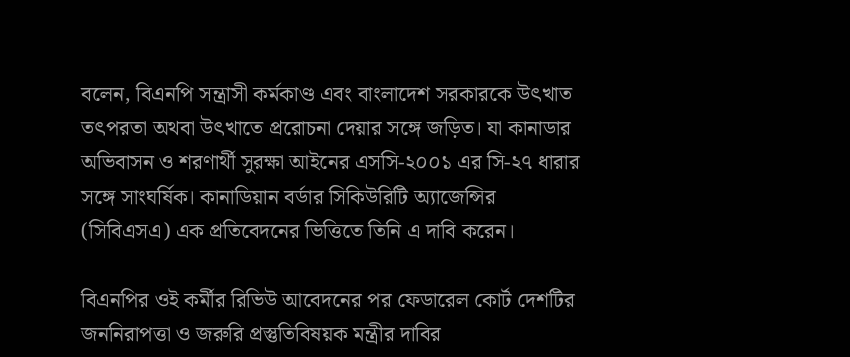বলেন, বিএনপি সন্ত্রাসী কর্মকাণ্ড এবং বাংলাদেশ সরকারকে উৎখাত তৎপরতা অথবা উৎখাতে প্ররোচনা দেয়ার সঙ্গে জড়িত। যা কানাডার অভিবাসন ও শরণার্থী সুরক্ষা আইনের এসসি-২০০১ এর সি-২৭ ধারার সঙ্গে সাংঘর্ষিক। কানাডিয়ান বর্ডার সিকিউরিটি অ্যাজেন্সির (সিবিএসএ) এক প্রতিবেদনের ভিত্তিতে তিনি এ দাবি করেন।

বিএনপির ওই কর্মীর রিভিউ আবেদনের পর ফেডারেল কোর্ট দেশটির জননিরাপত্তা ও জরুরি প্রস্তুতিবিষয়ক মন্ত্রীর দাবির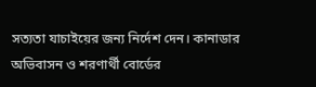সত্যতা যাচাইয়ের জন্য নির্দেশ দেন। কানাডার অভিবাসন ও শরণার্থী বোর্ডের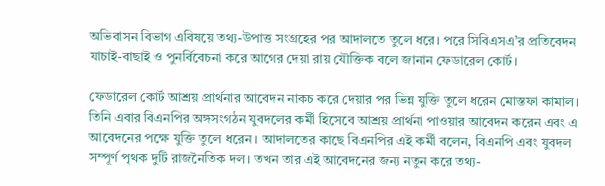অভিবাসন বিভাগ এবিষয়ে তথ্য-উপাত্ত সংগ্রহের পর আদালতে তুলে ধরে। পরে সিবিএসএ’র প্রতিবেদন যাচাই-বাছাই ও পুনর্বিবেচনা করে আগের দেয়া রায় যৌক্তিক বলে জানান ফেডারেল কোর্ট।

ফেডারেল কোর্ট আশ্রয় প্রার্থনার আবেদন নাকচ করে দেয়ার পর ভিন্ন যুক্তি তুলে ধরেন মোস্তফা কামাল। তিনি এবার বিএনপির অঙ্গসংগঠন যুবদলের কর্মী হিসেবে আশ্রয় প্রার্থনা পাওয়ার আবেদন করেন এবং এ আবেদনের পক্ষে যুক্তি তুলে ধরেন। আদালতের কাছে বিএনপির এই কর্মী বলেন, বিএনপি এবং যুবদল সম্পূর্ণ পৃথক দুটি রাজনৈতিক দল। তখন তার এই আবেদনের জন্য নতুন করে তথ্য-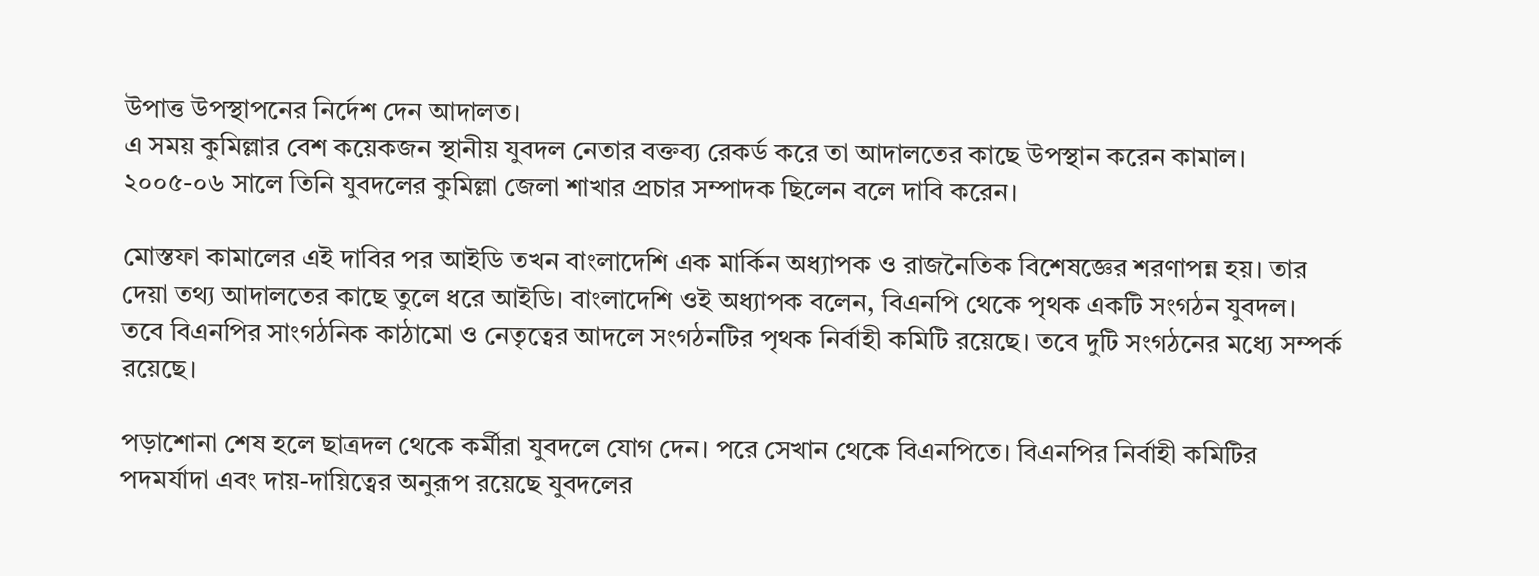উপাত্ত উপস্থাপনের নির্দেশ দেন আদালত।
এ সময় কুমিল্লার বেশ কয়েকজন স্থানীয় যুবদল নেতার বক্তব্য রেকর্ড করে তা আদালতের কাছে উপস্থান করেন কামাল। ২০০৫-০৬ সালে তিনি যুবদলের কুমিল্লা জেলা শাখার প্রচার সম্পাদক ছিলেন বলে দাবি করেন।

মোস্তফা কামালের এই দাবির পর আইডি তখন বাংলাদেশি এক মার্কিন অধ্যাপক ও রাজনৈতিক বিশেষজ্ঞের শরণাপন্ন হয়। তার দেয়া তথ্য আদালতের কাছে তুলে ধরে আইডি। বাংলাদেশি ওই অধ্যাপক বলেন, বিএনপি থেকে পৃথক একটি সংগঠন যুবদল। তবে বিএনপির সাংগঠনিক কাঠামো ও নেতৃত্বের আদলে সংগঠনটির পৃথক নির্বাহী কমিটি রয়েছে। তবে দুটি সংগঠনের মধ্যে সম্পর্ক রয়েছে।

পড়াশোনা শেষ হলে ছাত্রদল থেকে কর্মীরা যুবদলে যোগ দেন। পরে সেখান থেকে বিএনপিতে। বিএনপির নির্বাহী কমিটির পদমর্যাদা এবং দায়-দায়িত্বের অনুরূপ রয়েছে যুবদলের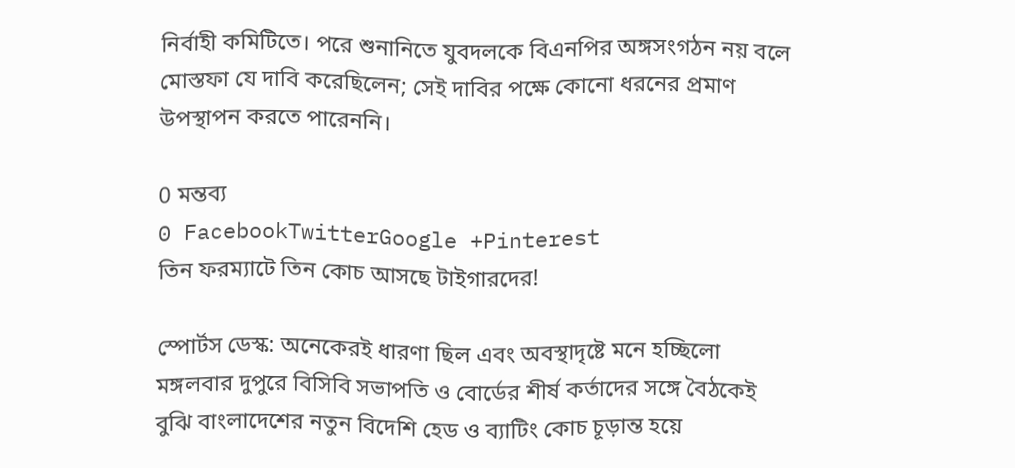নির্বাহী কমিটিতে। পরে শুনানিতে যুবদলকে বিএনপির অঙ্গসংগঠন নয় বলে মোস্তফা যে দাবি করেছিলেন; সেই দাবির পক্ষে কোনো ধরনের প্রমাণ উপস্থাপন করতে পারেননি।

0 মন্তব্য
0 FacebookTwitterGoogle +Pinterest
তিন ফরম্যাটে তিন কোচ আসছে টাইগারদের!

স্পোর্টস ডেস্ক: অনেকেরই ধারণা ছিল এবং অবস্থাদৃষ্টে মনে হচ্ছিলো মঙ্গলবার দুপুরে বিসিবি সভাপতি ও বোর্ডের শীর্ষ কর্তাদের সঙ্গে বৈঠকেই বুঝি বাংলাদেশের নতুন বিদেশি হেড ও ব্যাটিং কোচ চূড়ান্ত হয়ে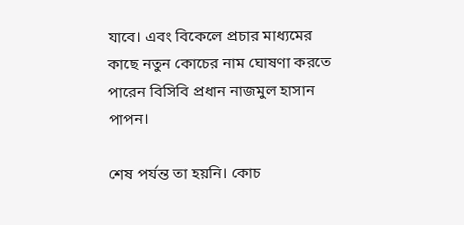যাবে। এবং বিকেলে প্রচার মাধ্যমের কাছে নতুন কোচের নাম ঘোষণা করতে পারেন বিসিবি প্রধান নাজমুল হাসান পাপন।

শেষ পর্যন্ত তা হয়নি। কোচ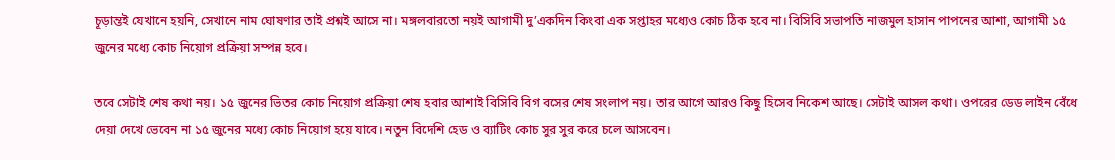চূড়ান্তই যেখানে হয়নি, সেখানে নাম ঘোষণার তাই প্রশ্নই আসে না। মঙ্গলবারতো নয়ই আগামী দু’একদিন কিংবা এক সপ্তাহর মধ্যেও কোচ ঠিক হবে না। বিসিবি সভাপতি নাজমুল হাসান পাপনের আশা, আগামী ১৫ জুনের মধ্যে কোচ নিয়োগ প্রক্রিয়া সম্পন্ন হবে।

তবে সেটাই শেষ কথা নয়। ১৫ জুনের ভিতর কোচ নিয়োগ প্রক্রিয়া শেষ হবার আশাই বিসিবি বিগ বসের শেষ সংলাপ নয়। তার আগে আরও কিছু হিসেব নিকেশ আছে। সেটাই আসল কথা। ওপরের ডেড লাইন বেঁধে দেয়া দেখে ভেবেন না ১৫ জুনের মধ্যে কোচ নিয়োগ হয়ে যাবে। নতুন বিদেশি হেড ও ব্যাটিং কোচ সুর সুর করে চলে আসবেন।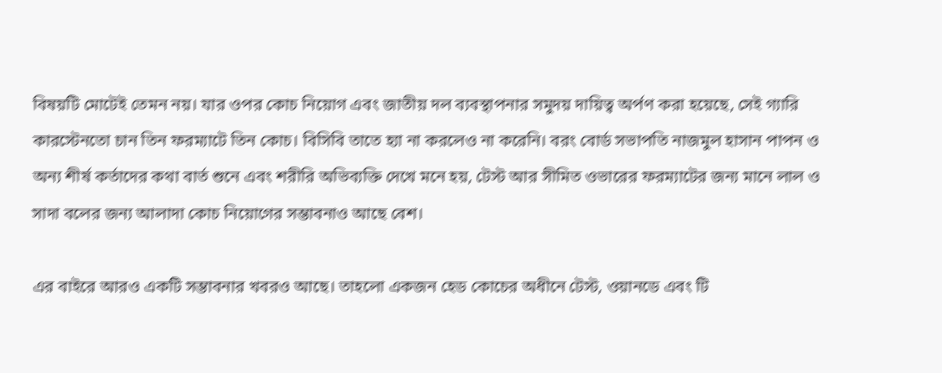বিষয়টি মোটেই তেমন নয়। যার ওপর কোচ নিয়োগ এবং জাতীয় দল ব্যবস্থাপনার সমুদয় দায়িত্ব অর্পণ করা হয়েছে, সেই গ্যারি কারস্টেনতো চান তিন ফরম্যাটে তিন কোচ। বিসিবি তাতে হ্যা না করলেও না করেনি। বরং বোর্ড সভাপতি নাজমুল হাসান পাপন ও অন্য শীর্ষ কর্তাদের কথা বার্ত শুনে এবং শরীরি অভিব্যক্তি দেখে মনে হয়, টেস্ট আর সীমিত ওভারের ফরম্যাটের জন্য মানে লাল ও সাদা বলের জন্য আলাদা কোচ নিয়োগের সম্ভাবনাও আছে বেশ।

এর বাইরে আরও একটি সম্ভাবনার খবরও আছে। তাহলো একজন হেড কোচের অধীনে টেস্ট, ওয়ানডে এবং টি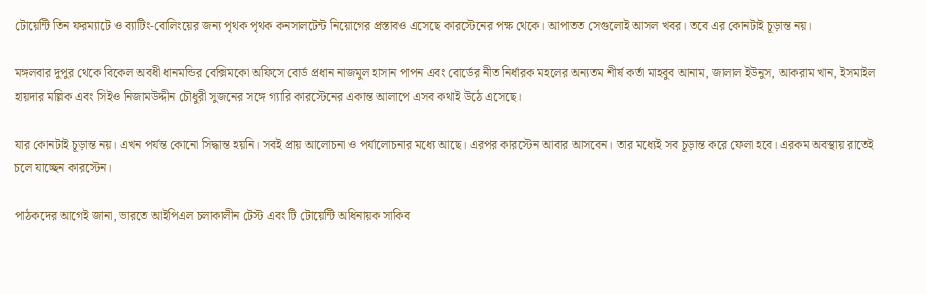টোয়েন্টি তিন ফরম্যাটে ও ব্যাটিং-বোলিংয়ের জন্য পৃথক পৃথক কনসালটেন্ট নিয়োগের প্রস্তাবও এসেছে কারস্টেনের পক্ষ থেকে। আপাতত সেগুলোই আসল খবর। তবে এর কোনটাই চূড়ান্ত নয়।

মঙ্গলবার দুপুর থেকে বিকেল অবধী ধানমন্ডির বেক্সিমকো অফিসে বোর্ড প্রধান নাজমুল হাসান পাপন এবং বোর্ডের নীত নির্ধারক মহলের অন্যতম শীর্ষ কর্তা মাহবুব আনাম, জালাল ইউনুস, আকরাম খান, ইসমাইল হায়দার মল্লিক এবং সিইও নিজামউদ্দীন চৌধুরী সুজনের সঙ্গে গ্যারি কারস্টেনের একান্ত আলাপে এসব কথাই উঠে এসেছে।

যার কোনটাই চূড়ান্ত নয়। এখন পর্যন্ত কোনো সিদ্ধান্ত হয়নি। সবই প্রায় আলোচনা ও পর্যালোচনার মধ্যে আছে। এরপর কারস্টেন আবার আসবেন। তার মধ্যেই সব চূড়ান্ত করে ফেলা হবে। এরকম অবস্থায় রাতেই চলে যাচ্ছেন কারস্টেন।

পাঠকদের আগেই জানা, ভারতে আইপিএল চলাকালীন টেস্ট এবং টি টোয়েন্টি অধিনায়ক সাকিব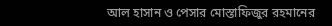আল হাসান ও পেসার মোস্তাফিজুর রহমানের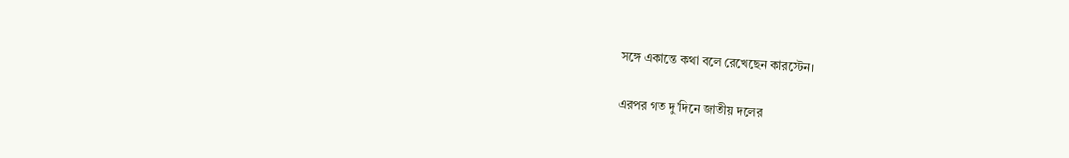সঙ্গে একান্তে কথা বলে রেখেছেন কারস্টেন।

এরপর গত দু’দিনে জাতীয় দলের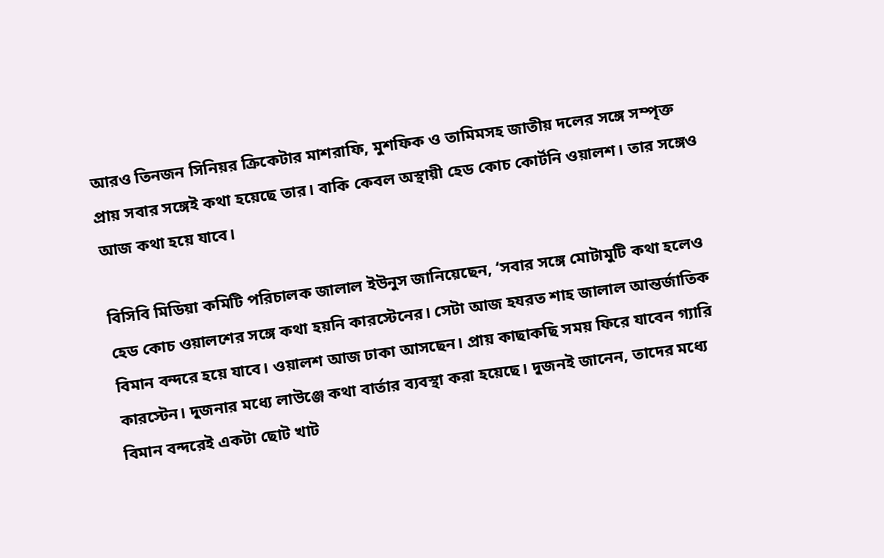আরও তিনজন সিনিয়র ক্রিকেটার মাশরাফি, মুশফিক ও তামিমসহ জাতীয় দলের সঙ্গে সম্পৃক্ত প্রায় সবার সঙ্গেই কথা হয়েছে তার। বাকি কেবল অস্থায়ী হেড কোচ কোর্টনি ওয়ালশ। তার সঙ্গেও আজ কথা হয়ে যাবে।

বিসিবি মিডিয়া কমিটি পরিচালক জালাল ইউনুস জানিয়েছেন, ‘সবার সঙ্গে মোটামুটি কথা হলেও হেড কোচ ওয়ালশের সঙ্গে কথা হয়নি কারস্টেনের। সেটা আজ হযরত শাহ জালাল আন্তর্জাতিক বিমান বন্দরে হয়ে যাবে। ওয়ালশ আজ ঢাকা আসছেন। প্রায় কাছাকছি সময় ফিরে যাবেন গ্যারি কারস্টেন। দুজনার মধ্যে লাউঞ্জে কথা বার্তার ব্যবস্থা করা হয়েছে। দুজনই জানেন, তাদের মধ্যে বিমান বন্দরেই একটা ছোট খাট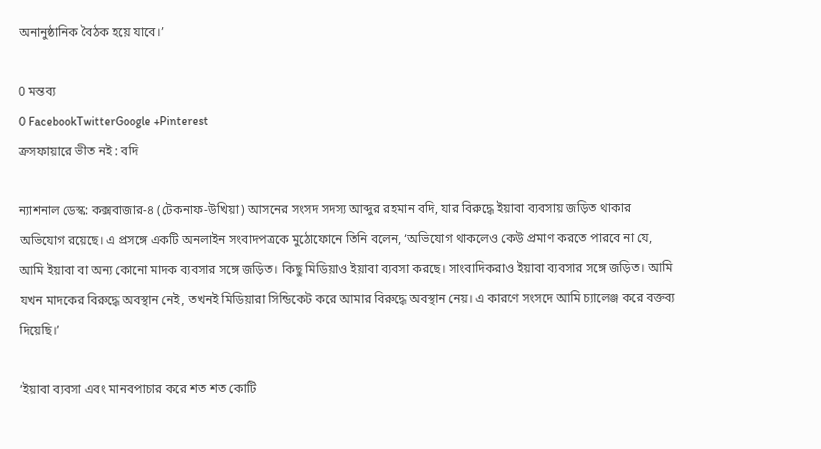অনানুষ্ঠানিক বৈঠক হয়ে যাবে।’

0 মন্তব্য
0 FacebookTwitterGoogle +Pinterest
ক্রসফায়ারে ভীত নই : বদি

ন্যাশনাল ডেস্ক: কক্সবাজার-৪ (টেকনাফ-উখিয়া) আসনের সংসদ সদস্য আব্দুর রহমান বদি, যার বিরুদ্ধে ইয়াবা ব্যবসায় জড়িত থাকার অভিযোগ রয়েছে। এ প্রসঙ্গে একটি অনলাইন সংবাদপত্রকে মুঠোফোনে তিনি বলেন, ‘অভিযোগ থাকলেও কেউ প্রমাণ করতে পারবে না যে, আমি ইয়াবা বা অন্য কোনো মাদক ব্যবসার সঙ্গে জড়িত। কিছু মিডিয়াও ইয়াবা ব্যবসা করছে। সাংবাদিকরাও ইয়াবা ব্যবসার সঙ্গে জড়িত। আমি যখন মাদকের বিরুদ্ধে অবস্থান নেই, তখনই মিডিয়ারা সিন্ডিকেট করে আমার বিরুদ্ধে অবস্থান নেয়। এ কারণে সংসদে আমি চ্যালেঞ্জ করে বক্তব্য দিয়েছি।’

‘ইয়াবা ব্যবসা এবং মানবপাচার করে শত শত কোটি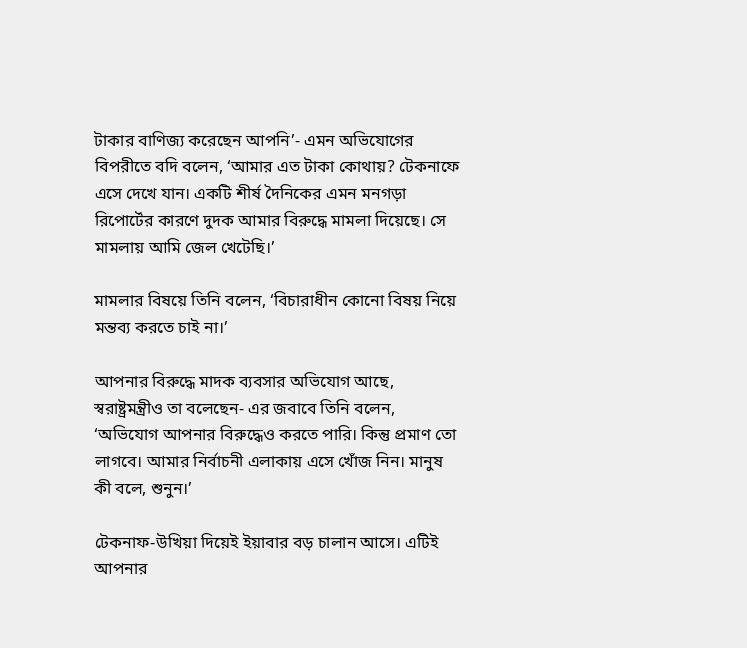টাকার বাণিজ্য করেছেন আপনি’- এমন অভিযোগের বিপরীতে বদি বলেন, ‘আমার এত টাকা কোথায়? টেকনাফে এসে দেখে যান। একটি শীর্ষ দৈনিকের এমন মনগড়া রিপোর্টের কারণে দুদক আমার বিরুদ্ধে মামলা দিয়েছে। সে মামলায় আমি জেল খেটেছি।’

মামলার বিষয়ে তিনি বলেন, ‘বিচারাধীন কোনো বিষয় নিয়ে মন্তব্য করতে চাই না।’

আপনার বিরুদ্ধে মাদক ব্যবসার অভিযোগ আছে, স্বরাষ্ট্রমন্ত্রীও তা বলেছেন- এর জবাবে তিনি বলেন, ‘অভিযোগ আপনার বিরুদ্ধেও করতে পারি। কিন্তু প্রমাণ তো লাগবে। আমার নির্বাচনী এলাকায় এসে খোঁজ নিন। মানুষ কী বলে, শুনুন।’

টেকনাফ-উখিয়া দিয়েই ইয়াবার বড় চালান আসে। এটিই আপনার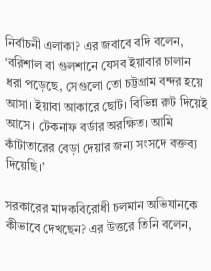নির্বাচনী এলাকা? এর জবাবে বদি বলেন, ‘বরিশাল বা গুলশানে যেসব ইয়াবার চালান ধরা পড়েছে, সেগুলো তো চট্টগ্রাম বন্দর হয়ে আসা। ইয়াবা আকারে ছোট। বিভিন্ন রুট দিয়েই আসে। টেকনাফ বর্ডার অরক্ষিত। আমি কাঁটাতারের বেড়া দেয়ার জন্য সংসদে বক্তব্য দিয়েছি।’

সরকারের মাদকবিরোধী চলমান অভিযানকে কীভাবে দেখছেন? এর উত্তরে তিনি বলেন,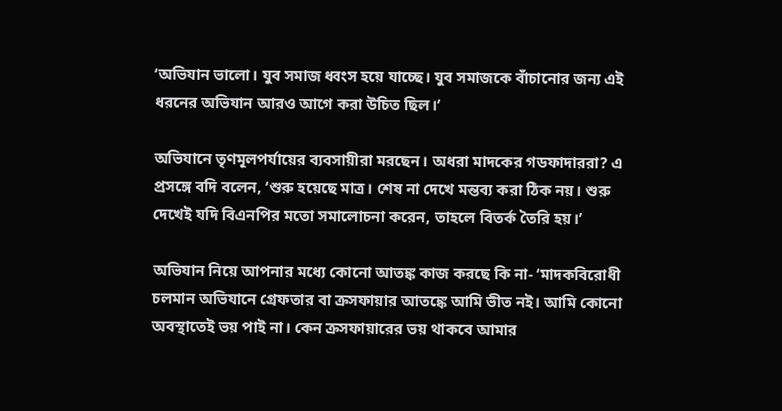‘অভিযান ভালো। যুব সমাজ ধ্বংস হয়ে যাচ্ছে। যুব সমাজকে বাঁচানোর জন্য এই ধরনের অভিযান আরও আগে করা উচিত ছিল।’

অভিযানে তৃণমূলপর্যায়ের ব্যবসায়ীরা মরছেন। অধরা মাদকের গডফাদাররা? এ প্রসঙ্গে বদি বলেন, ‘শুরু হয়েছে মাত্র। শেষ না দেখে মন্তব্য করা ঠিক নয়। শুরু দেখেই যদি বিএনপির মতো সমালোচনা করেন, তাহলে বিতর্ক তৈরি হয়।’

অভিযান নিয়ে আপনার মধ্যে কোনো আতঙ্ক কাজ করছে কি না- ‘মাদকবিরোধী চলমান অভিযানে গ্রেফতার বা ক্রসফায়ার আতঙ্কে আমি ভীত নই। আমি কোনো অবস্থাতেই ভয় পাই না। কেন ক্রসফায়ারের ভয় থাকবে আমার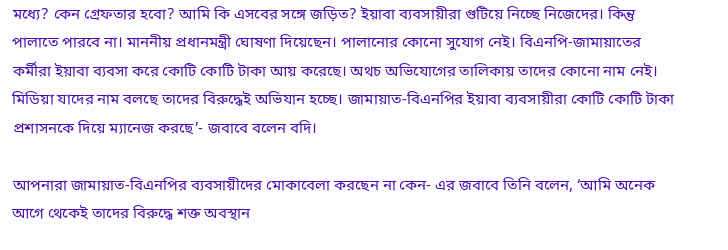মধ্যে? কেন গ্রেফতার হবো? আমি কি এসবের সঙ্গে জড়িত? ইয়াবা ব্যবসায়ীরা গুটিয়ে নিচ্ছে নিজেদের। কিন্তু পালাতে পারবে না। মাননীয় প্রধানমন্ত্রী ঘোষণা দিয়েছেন। পালানোর কোনো সুযোগ নেই। বিএনপি-জামায়াতের কর্মীরা ইয়াবা ব্যবসা করে কোটি কোটি টাকা আয় করেছে। অথচ অভিযোগের তালিকায় তাদের কোনো নাম নেই। মিডিয়া যাদের নাম বলছে তাদের বিরুদ্ধেই অভিযান হচ্ছে। জামায়াত-বিএনপির ইয়াবা ব্যবসায়ীরা কোটি কোটি টাকা প্রশাসনকে দিয়ে ম্যানেজ করছে’- জবাবে বলেন বদি।

আপনারা জামায়াত-বিএনপির ব্যবসায়ীদের মোকাবেলা করছেন না কেন- এর জবাবে তিনি বলেন, ‘আমি অনেক আগে থেকেই তাদের বিরুদ্ধে শক্ত অবস্থান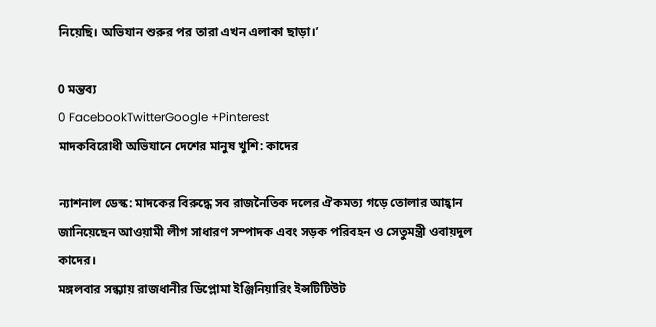নিয়েছি। অভিযান শুরুর পর তারা এখন এলাকা ছাড়া।’

0 মন্তব্য
0 FacebookTwitterGoogle +Pinterest
মাদকবিরোধী অভিযানে দেশের মানুষ খুশি: কাদের

ন্যাশনাল ডেস্ক: মাদকের বিরুদ্ধে সব রাজনৈতিক দলের ঐকমত্য গড়ে তোলার আহ্বান জানিয়েছেন আওয়ামী লীগ সাধারণ সম্পাদক এবং সড়ক পরিবহন ও সেতুমন্ত্রী ওবায়দুল কাদের।
মঙ্গলবার সন্ধ্যায় রাজধানীর ডিপ্লোমা ইঞ্জিনিয়ারিং ইন্সটিটিউট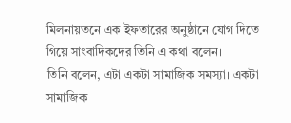মিলনায়তনে এক ইফতারের অনুষ্ঠানে যোগ দিতে গিয়ে সাংবাদিকদের তিনি এ কথা বলেন।
তিনি বলেন, এটা একটা সামাজিক সমস্যা। একটা সামাজিক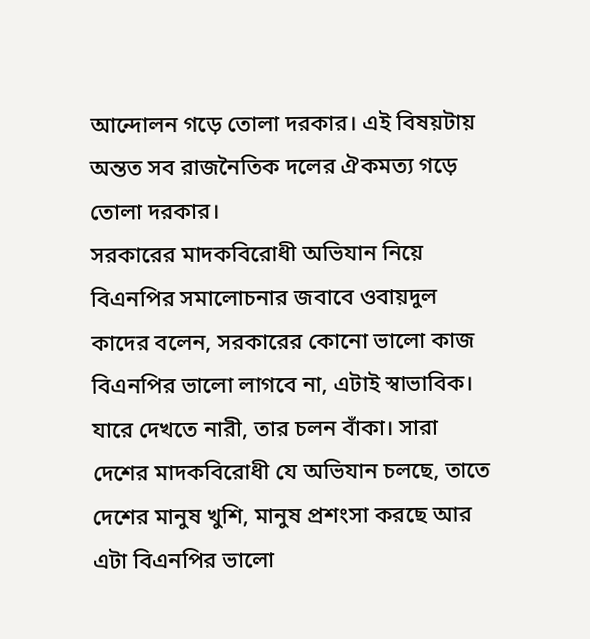আন্দোলন গড়ে তোলা দরকার। এই বিষয়টায় অন্তত সব রাজনৈতিক দলের ঐকমত্য গড়ে তোলা দরকার।
সরকারের মাদকবিরোধী অভিযান নিয়ে বিএনপির সমালোচনার জবাবে ওবায়দুল কাদের বলেন, সরকারের কোনো ভালো কাজ বিএনপির ভালো লাগবে না, এটাই স্বাভাবিক। যারে দেখতে নারী, তার চলন বাঁকা। সারা দেশের মাদকবিরোধী যে অভিযান চলছে, তাতে দেশের মানুষ খুশি, মানুষ প্রশংসা করছে আর এটা বিএনপির ভালো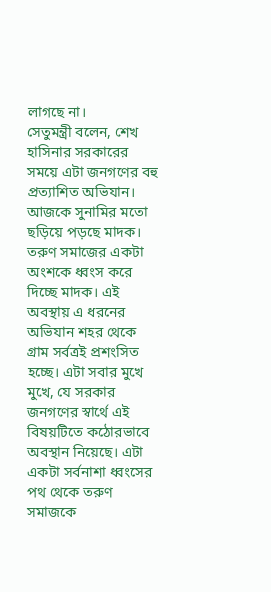লাগছে না।
সেতুমন্ত্রী বলেন, শেখ হাসিনার সরকারের সময়ে এটা জনগণের বহু প্রত্যাশিত অভিযান। আজকে সুনামির মতো ছড়িয়ে পড়ছে মাদক। তরুণ সমাজের একটা অংশকে ধ্বংস করে দিচ্ছে মাদক। এই অবস্থায় এ ধরনের অভিযান শহর থেকে গ্রাম সর্বত্রই প্রশংসিত হচ্ছে। এটা সবার মুখে মুখে, যে সরকার জনগণের স্বার্থে এই বিষয়টিতে কঠোরভাবে অবস্থান নিয়েছে। এটা একটা সর্বনাশা ধ্বংসের পথ থেকে তরুণ সমাজকে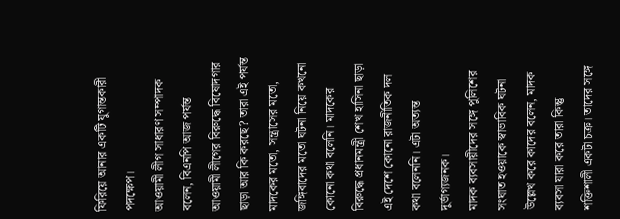ফিরিয়ে আনার একটি যুগান্তকারী পদক্ষেপ।
আওয়ামী লীগ সাধারণ সম্পাদক বলেন, বিএনপি আজ পর্যন্ত আওয়ামী লীগের বিরুদ্ধে বিষোদগার ছাড়া আর কি করছে? তারা এই পর্যন্ত মাদকের মতো, সন্ত্রাসের মতো, জঙ্গিবাদের মতো ঘটনা নিয়ে কখনো কোনো কথা বলেনি। মাদকের বিরুদ্ধে প্রধানমন্ত্রী শেখ হাসিনা ছাড়া এই দেশে কোনো রাজনীতিক দল কথা বলেননি। এটা অত্যন্ত দুর্ভাগ্যজনক।
মাদক ব্যবসায়ীদের সঙ্গে পুলিশের সংঘাত হওয়াকে স্বাভাবিক ঘটনা উল্লেখ করে কাদের বলেন, মাদক ব্যবসা যারা করে তারা কিন্তু শক্তিশালী একটা চক্র। তাদের সঙ্গে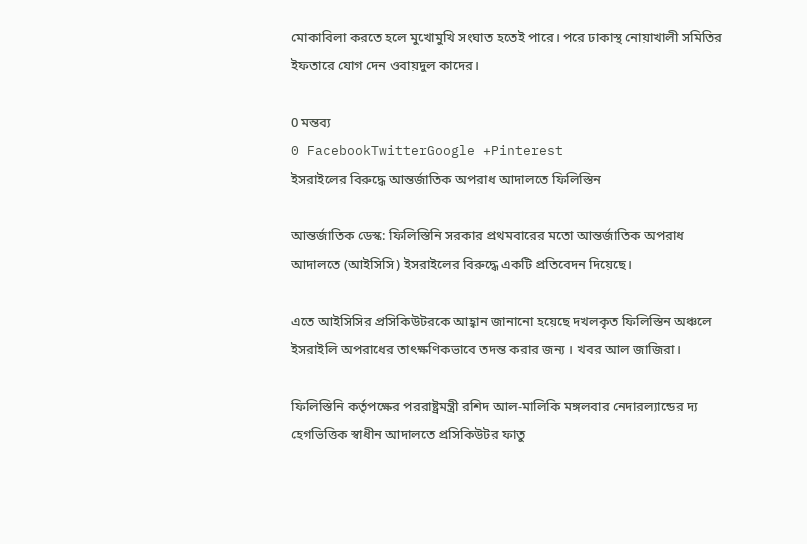মোকাবিলা করতে হলে মুখোমুখি সংঘাত হতেই পারে। পরে ঢাকাস্থ নোয়াখালী সমিতির ইফতারে যোগ দেন ওবায়দুল কাদের।

0 মন্তব্য
0 FacebookTwitterGoogle +Pinterest
ইসরাইলের বিরুদ্ধে আন্তর্জাতিক অপরাধ আদালতে ফিলিস্তিন

আন্তর্জাতিক ডেস্ক: ফিলিস্তিনি সরকার প্রথমবারের মতো আন্তর্জাতিক অপরাধ আদালতে (আইসিসি) ইসরাইলের বিরুদ্ধে একটি প্রতিবেদন দিয়েছে।

এতে আইসিসির প্রসিকিউটরকে আহ্বান জানানো হয়েছে দখলকৃত ফিলিস্তিন অঞ্চলে ইসরাইলি অপরাধের তাৎক্ষণিকভাবে তদন্ত করার জন্য । খবর আল জাজিরা।

ফিলিস্তিনি কর্তৃপক্ষের পররাষ্ট্রমন্ত্রী রশিদ আল-মালিকি মঙ্গলবার নেদারল্যান্ডের দ্য হেগভিত্তিক স্বাধীন আদালতে প্রসিকিউটর ফাতু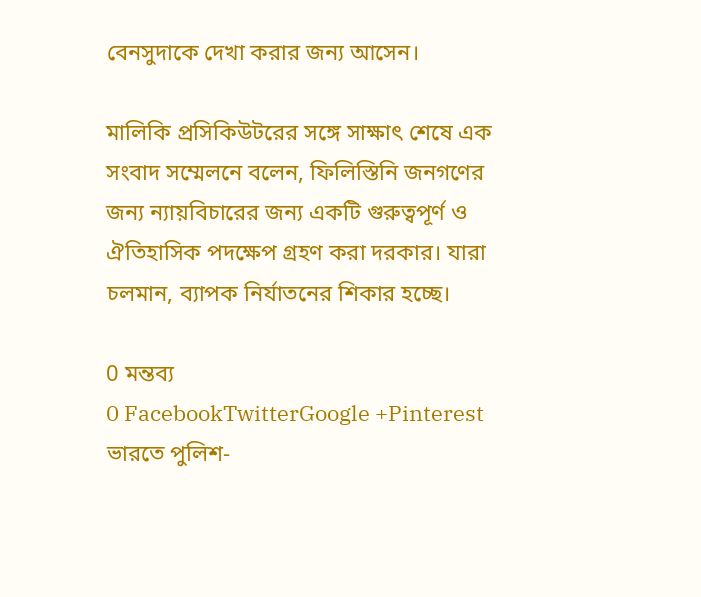বেনসুদাকে দেখা করার জন্য আসেন।

মালিকি প্রসিকিউটরের সঙ্গে সাক্ষাৎ শেষে এক সংবাদ সম্মেলনে বলেন, ফিলিস্তিনি জনগণের জন্য ন্যায়বিচারের জন্য একটি গুরুত্বপূর্ণ ও ঐতিহাসিক পদক্ষেপ গ্রহণ করা দরকার। যারা চলমান, ব্যাপক নির্যাতনের শিকার হচ্ছে।

0 মন্তব্য
0 FacebookTwitterGoogle +Pinterest
ভারতে পুলিশ-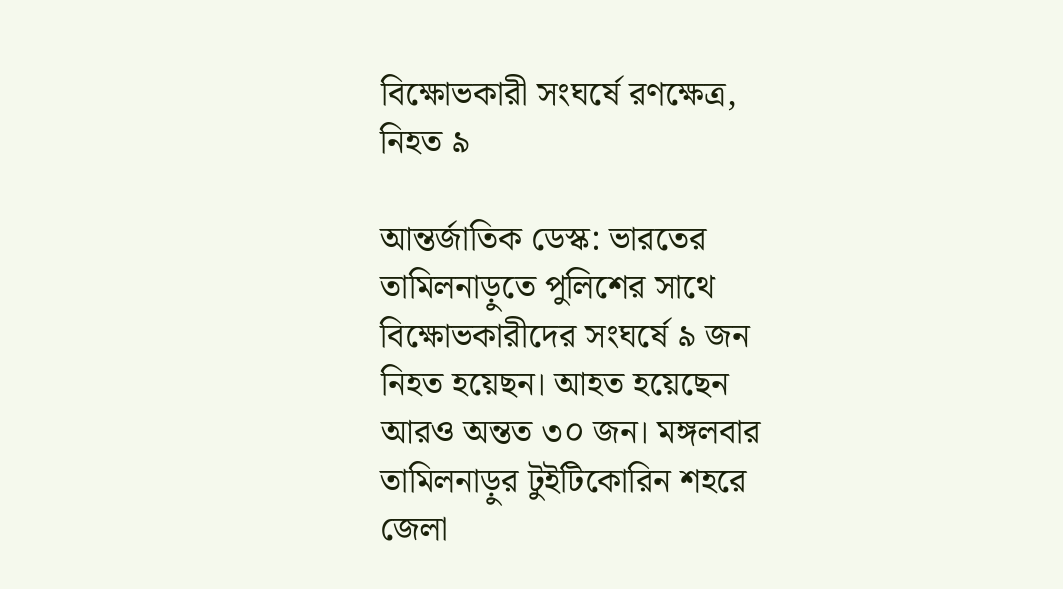বিক্ষোভকারী সংঘর্ষে রণক্ষেত্র, নিহত ৯

আন্তর্জাতিক ডেস্ক: ভারতের তামিলনাড়ুতে পুলিশের সাথে বিক্ষোভকারীদের সংঘর্ষে ৯ জন নিহত হয়েছন। আহত হয়েছেন আরও অন্তত ৩০ জন। মঙ্গলবার তামিলনাড়ুর টুইটিকোরিন শহরে জেলা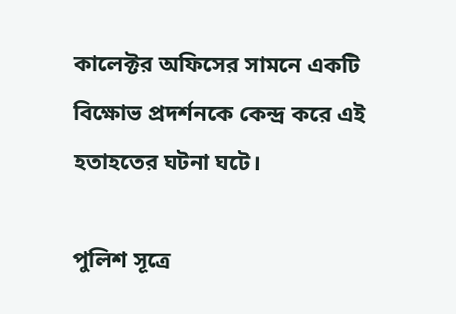কালেক্টর অফিসের সামনে একটি বিক্ষোভ প্রদর্শনকে কেন্দ্র করে এই হতাহতের ঘটনা ঘটে।

পুলিশ সূত্রে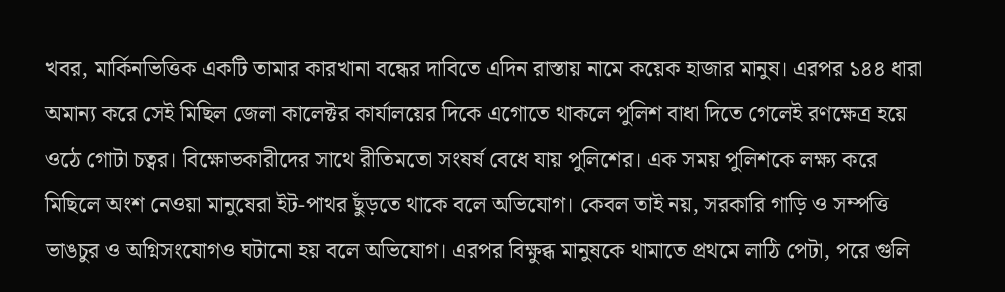খবর, মার্কিনভিত্তিক একটি তামার কারখানা বন্ধের দাবিতে এদিন রাস্তায় নামে কয়েক হাজার মানুষ। এরপর ১৪৪ ধারা অমান্য করে সেই মিছিল জেলা কালেক্টর কার্যালয়ের দিকে এগোতে থাকলে পুলিশ বাধা দিতে গেলেই রণক্ষেত্র হয়ে ওঠে গোটা চত্বর। বিক্ষোভকারীদের সাথে রীতিমতো সংষর্ষ বেধে যায় পুলিশের। এক সময় পুলিশকে লক্ষ্য করে মিছিলে অংশ নেওয়া মানুষেরা ইট-পাথর ছুঁড়তে থাকে বলে অভিযোগ। কেবল তাই নয়, সরকারি গাড়ি ও সম্পত্তি ভাঙচুর ও অগ্নিসংযোগও ঘটানো হয় বলে অভিযোগ। এরপর বিক্ষুব্ধ মানুষকে থামাতে প্রথমে লাঠি পেটা, পরে গুলি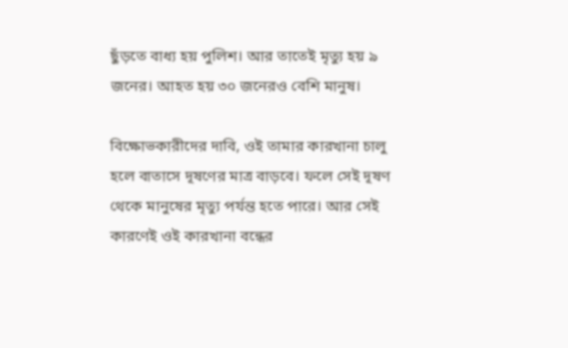ছুঁড়তে বাধ্য হয় পুলিশ। আর তাতেই মৃত্যু হয় ৯ জনের। আহত হয় ৩০ জনেরও বেশি মানুষ।

বিক্ষোভকারীদের দাবি, ওই তামার কারখানা চালু হলে বাতাসে দূষণের মাত্র বাড়বে। ফলে সেই দূষণ থেকে মানুষের মৃত্যু পর্যন্ত হতে পারে। আর সেই কারণেই ওই কারখানা বন্ধের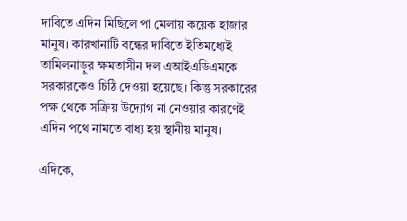দাবিতে এদিন মিছিলে পা মেলায় কয়েক হাজার মানুষ। কারখানাটি বন্ধের দাবিতে ইতিমধ্যেই তামিলনাড়ুর ক্ষমতাসীন দল এআইএডিএমকে সরকারকেও চিঠি দেওয়া হয়েছে। কিন্তু সরকারের পক্ষ থেকে সক্রিয় উদ্যোগ না নেওয়ার কারণেই এদিন পথে নামতে বাধ্য হয় স্থানীয় মানুষ।

এদিকে,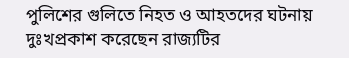পুলিশের গুলিতে নিহত ও আহতদের ঘটনায় দুঃখপ্রকাশ করেছেন রাজ্যটির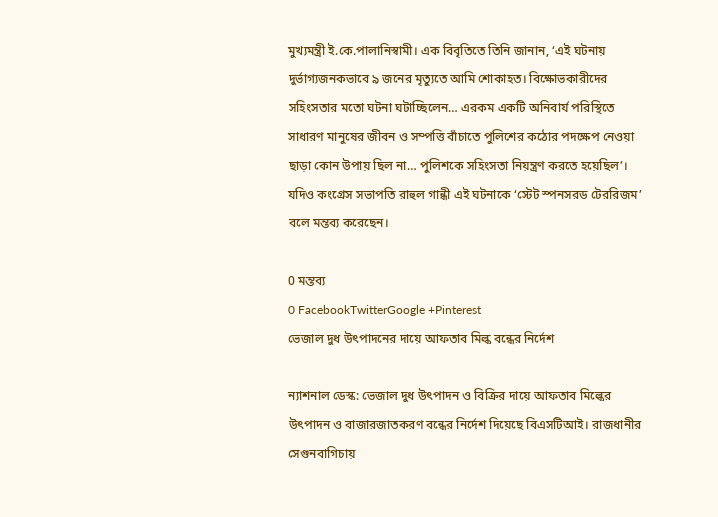মুখ্যমন্ত্রী ই.কে.পালানিস্বামী। এক বিবৃতিতে তিনি জানান, ‘এই ঘটনায় দুর্ভাগ্যজনকভাবে ৯ জনের মৃত্যুতে আমি শোকাহত। বিক্ষোভকারীদের সহিংসতার মতো ঘটনা ঘটাচ্ছিলেন… এরকম একটি অনিবার্য পরিস্থিতে সাধারণ মানুষের জীবন ও সম্পত্তি বাঁচাতে পুলিশের কঠোর পদক্ষেপ নেওয়া ছাড়া কোন উপায় ছিল না… পুলিশকে সহিংসতা নিয়ন্ত্রণ করতে হয়েছিল’।
যদিও কংগ্রেস সভাপতি রাহুল গান্ধী এই ঘটনাকে ‘স্টেট স্পনসরড টেররিজম’ বলে মন্তব্য করেছেন।

0 মন্তব্য
0 FacebookTwitterGoogle +Pinterest
ভেজাল দুধ উৎপাদনের দায়ে আফতাব মিল্ক বন্ধের নির্দেশ

ন্যাশনাল ডেস্ক: ভেজাল দুধ উৎপাদন ও বিক্রির দায়ে আফতাব মিল্কের উৎপাদন ও বাজারজাতকরণ বন্ধের নির্দেশ দিয়েছে বিএসটিআই। রাজধানীর সেগুনবাগিচায়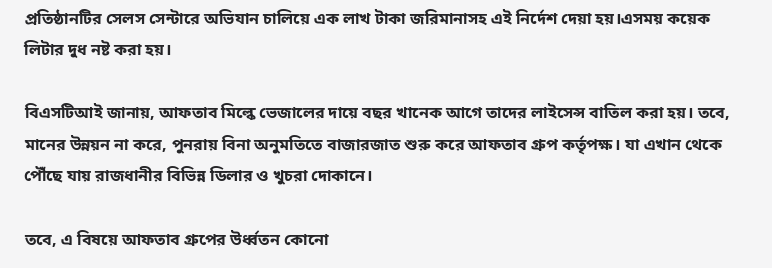প্রতিষ্ঠানটির সেলস সেন্টারে অভিযান চালিয়ে এক লাখ টাকা জরিমানাসহ এই নির্দেশ দেয়া হয়।এসময় কয়েক লিটার দুধ নষ্ট করা হয়।

বিএসটিআই জানায়, আফতাব মিল্কে ভেজালের দায়ে বছর খানেক আগে তাদের লাইসেন্স বাতিল করা হয়। তবে, মানের উন্নয়ন না করে, পুনরায় বিনা অনুমতিতে বাজারজাত শুরু করে আফতাব গ্রুপ কর্তৃপক্ষ। যা এখান থেকে পৌঁছে যায় রাজধানীর বিভিন্ন ডিলার ও খুচরা দোকানে।

তবে, এ বিষয়ে আফতাব গ্রুপের উর্ধ্বতন কোনো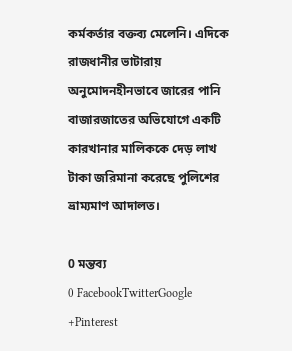কর্মকর্তার বক্তব্য মেলেনি। এদিকে রাজধানীর ভাটারায় অনুমোদনহীনভাবে জারের পানি বাজারজাতের অভিযোগে একটি কারখানার মালিককে দেড় লাখ টাকা জরিমানা করেছে পুলিশের ভ্রাম্যমাণ আদালত।

0 মন্তব্য
0 FacebookTwitterGoogle +Pinterest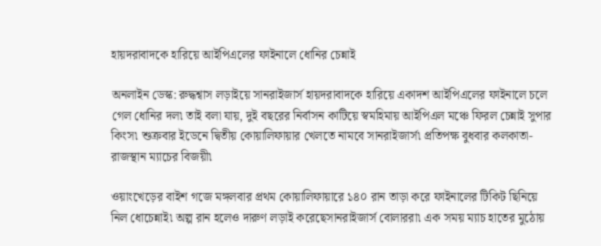হায়দরাবাদকে হারিয়ে আইপিএলের ফাইনালে ধোনির চেন্নাই

অনলাইন ডেস্ক: রুদ্ধশ্বাস লড়াইয়ে সানরাইজার্স হায়দরাবাদকে হারিয়ে একাদশ আইপিএলের ফাইনালে চলে গেল ধোনির দল৷ তাই বলা যায়, দুই বছরের নির্বাসন কাটিয়ে স্বমহিমায় আইপিএল মঞ্চে ফিরল চেন্নাই সুপার কিংস৷ শুক্রবার ইডেনে দ্বিতীয় কোয়ালিফায়ার খেলতে নামবে সানরাইজার্স৷ প্রতিপক্ষ বুধবার কলকাতা-রাজস্থান ম্যাচের বিজয়ী৷

ওয়াংখেড়ের বাইশ গজে মঙ্গলবার প্রথম কোয়ালিফায়ারে ১৪০ রান তাড়া করে ফাইনালের টিকিট ছিনিয়ে নিল ধোচেন্নাই৷ অল্প রান হলেও দারুণ লড়াই করেছেসানরাইজার্স বোলাররা৷ এক সময় ম্যাচ হাতের মুঠোয়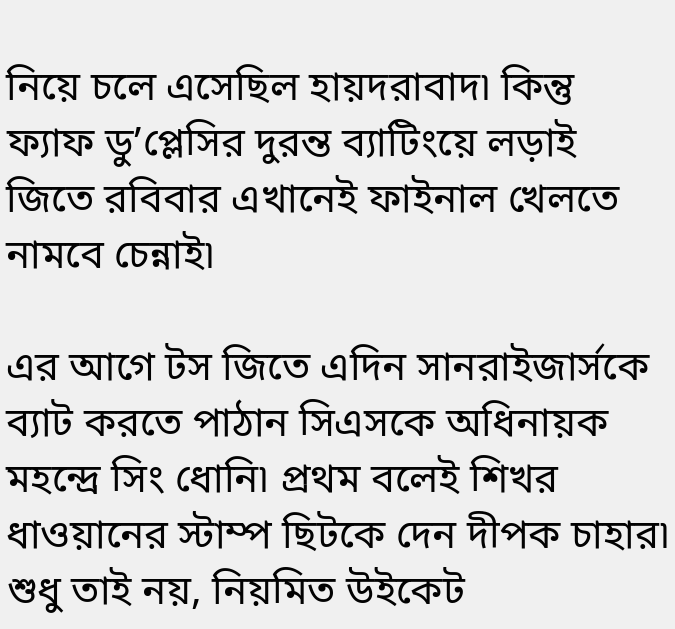নিয়ে চলে এসেছিল হায়দরাবাদ৷ কিন্তু ফ্যাফ ডু’প্লেসির দুরন্ত ব্যাটিংয়ে লড়াই জিতে রবিবার এখানেই ফাইনাল খেলতে নামবে চেন্নাই৷

এর আগে টস জিতে এদিন সানরাইজার্সকে ব্যাট করতে পাঠান সিএসকে অধিনায়ক মহন্দ্রে সিং ধোনি৷ প্রথম বলেই শিখর ধাওয়ানের স্টাম্প ছিটকে দেন দীপক চাহার৷ শুধু তাই নয়, নিয়মিত উইকেট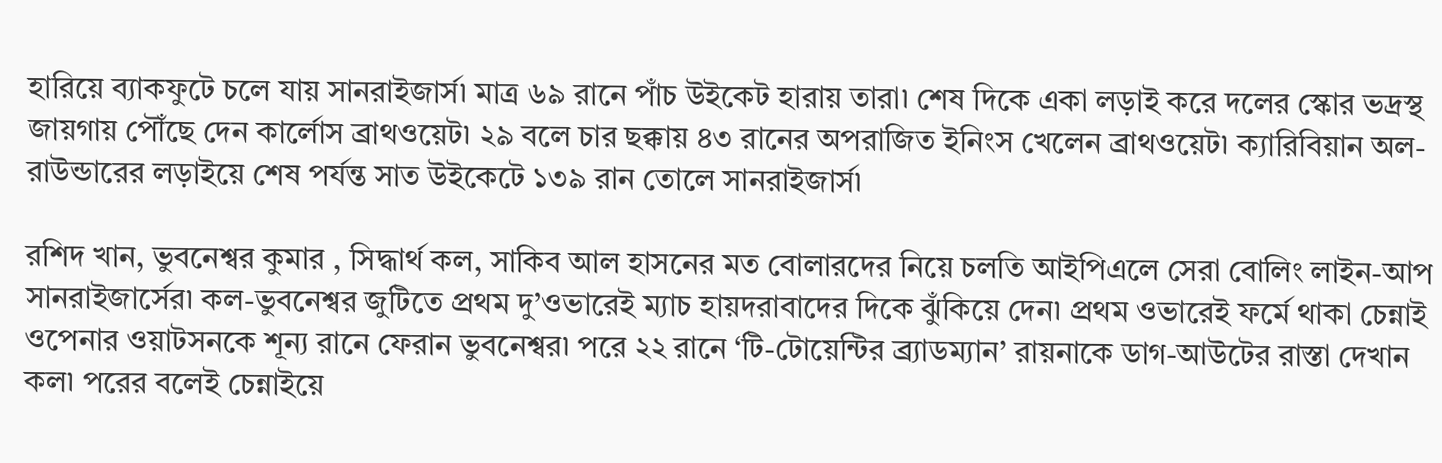হারিয়ে ব্যাকফুটে চলে যায় সানরাইজার্স৷ মাত্র ৬৯ রানে পাঁচ উইকেট হারায় তারা৷ শেষ দিকে একা লড়াই করে দলের স্কোর ভদ্রস্থ জায়গায় পৌঁছে দেন কার্লোস ব্রাথওয়েট৷ ২৯ বলে চার ছক্কায় ৪৩ রানের অপরাজিত ইনিংস খেলেন ব্রাথওয়েট৷ ক্যারিবিয়ান অল-রাউন্ডারের লড়াইয়ে শেষ পর্যন্ত সাত উইকেটে ১৩৯ রান তোলে সানরাইজার্স৷

রশিদ খান, ভুবনেশ্বর কুমার , সিদ্ধার্থ কল, সাকিব আল হাসনের মত বোলারদের নিয়ে চলতি আইপিএলে সেরা বোলিং লাইন-আপ সানরাইজার্সের৷ কল-ভুবনেশ্বর জুটিতে প্রথম দু’ওভারেই ম্যাচ হায়দরাবাদের দিকে ঝুঁকিয়ে দেন৷ প্রথম ওভারেই ফর্মে থাকা চেন্নাই ওপেনার ওয়াটসনকে শূন্য রানে ফেরান ভুবনেশ্বর৷ পরে ২২ রানে ‘টি-টোয়েন্টির ব্র্যাডম্যান’ রায়নাকে ডাগ-আউটের রাস্তা দেখান কল৷ পরের বলেই চেন্নাইয়ে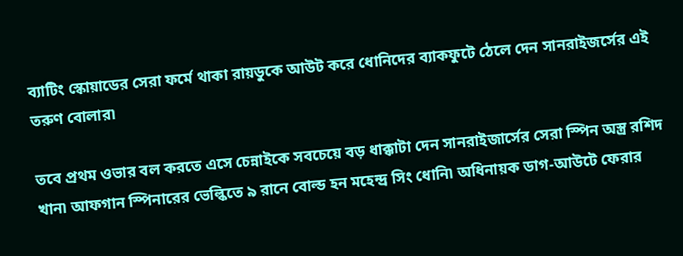ব্যাটিং স্কোয়াডের সেরা ফর্মে থাকা রায়ডুকে আউট করে ধোনিদের ব্যাকফুটে ঠেলে দেন সানরাইজর্সের এই তরুণ বোলার৷

তবে প্রথম ওভার বল করতে এসে চেন্নাইকে সবচেয়ে বড় ধাক্কাটা দেন সানরাইজার্সের সেরা স্পিন অস্ত্র রশিদ খান৷ আফগান স্পিনারের ভেল্কিতে ৯ রানে বোল্ড হন মহেন্দ্র সিং ধোনি৷ অধিনায়ক ডাগ-আউটে ফেরার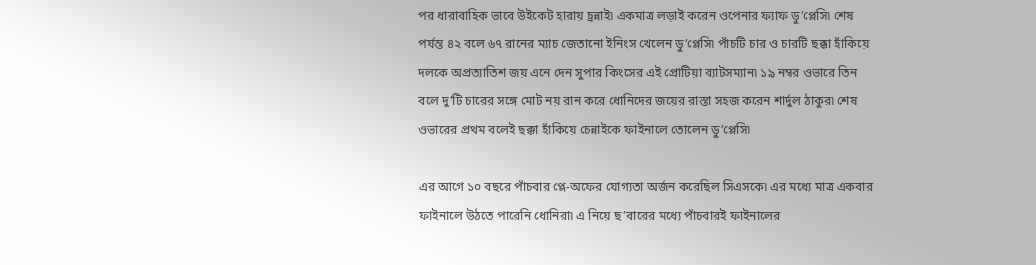পর ধারাবাহিক ভাবে উইকেট হারায় চ্রন্নাই৷ একমাত্র লড়াই করেন ওপেনার ফ্যাফ ডু’প্লেসি৷ শেষ পর্যন্ত ৪২ বলে ৬৭ রানের ম্যাচ জেতানো ইনিংস খেলেন ডু’প্লেসি৷ পাঁচটি চার ও চারটি ছক্কা হাঁকিয়ে দলকে অপ্রত্যাতিশ জয় এনে দেন সুপার কিংসের এই প্রোটিয়া ব্যাটসম্যান৷ ১৯ নম্বর ওভারে তিন বলে দু’টি চারের সঙ্গে মোট নয় রান করে ধোনিদের জয়ের রাস্তা সহজ করেন শার্দুল ঠাকুর৷ শেষ ওভারের প্রথম বলেই ছক্কা হাঁকিয়ে চেন্নাইকে ফাইনালে তোলেন ডু’প্লেসি৷

এর আগে ১০ বছরে পাঁচবার প্লে-অফের যোগ্যতা অর্জন করেছিল সিএসকে৷ এর মধ্যে মাত্র একবার ফাইনালে উঠতে পারেনি ধোনিরা৷ এ নিয়ে ছ’বারের মধ্যে পাঁচবারই ফাইনালের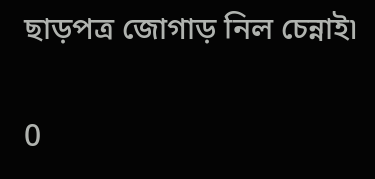ছাড়পত্র জোগাড় নিল চেন্নাই৷

0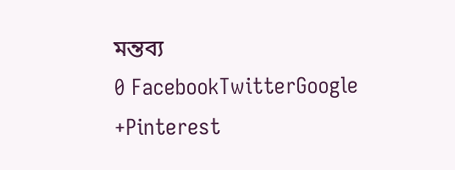মন্তব্য
0 FacebookTwitterGoogle +Pinterest